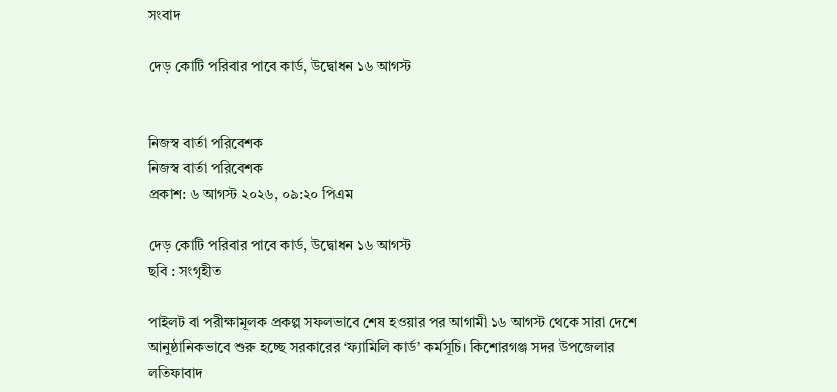সংবাদ

দেড় কোটি পরিবার পাবে কার্ড, উদ্বোধন ১৬ আগস্ট


নিজস্ব বার্তা পরিবেশক
নিজস্ব বার্তা পরিবেশক
প্রকাশ: ৬ আগস্ট ২০২৬, ০৯:২০ পিএম

দেড় কোটি পরিবার পাবে কার্ড, উদ্বোধন ১৬ আগস্ট
ছবি : সংগৃহীত

পাইলট বা পরীক্ষামূলক প্রকল্প সফলভাবে শেষ হওয়ার পর আগামী ১৬ আগস্ট থেকে সারা দেশে আনুষ্ঠানিকভাবে শুরু হচ্ছে সরকারের ‘ফ্যামিলি কার্ড’ কর্মসূচি। কিশোরগঞ্জ সদর উপজেলার লতিফাবাদ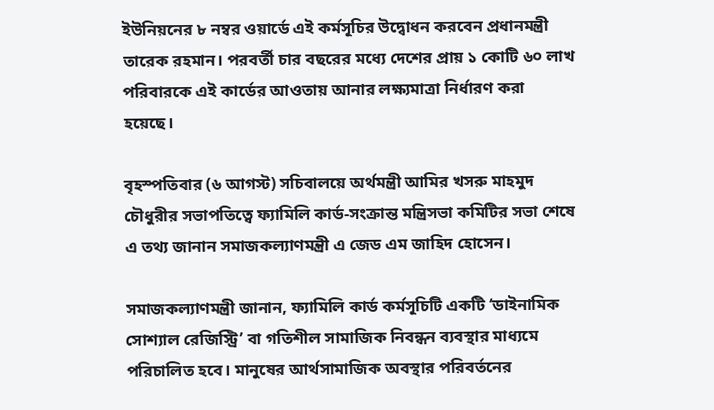ইউনিয়নের ৮ নম্বর ওয়ার্ডে এই কর্মসূচির উদ্বোধন করবেন প্রধানমন্ত্রী তারেক রহমান। পরবর্তী চার বছরের মধ্যে দেশের প্রায় ১ কোটি ৬০ লাখ পরিবারকে এই কার্ডের আওতায় আনার লক্ষ্যমাত্রা নির্ধারণ করা হয়েছে।

বৃহস্পতিবার (৬ আগস্ট) সচিবালয়ে অর্থমন্ত্রী আমির খসরু মাহমুদ চৌধুরীর সভাপতিত্বে ফ্যামিলি কার্ড-সংক্রান্ত মন্ত্রিসভা কমিটির সভা শেষে এ তথ্য জানান সমাজকল্যাণমন্ত্রী এ জেড এম জাহিদ হোসেন।

সমাজকল্যাণমন্ত্রী জানান, ফ্যামিলি কার্ড কর্মসূচিটি একটি ‘ডাইনামিক সোশ্যাল রেজিস্ট্রি’ বা গতিশীল সামাজিক নিবন্ধন ব্যবস্থার মাধ্যমে পরিচালিত হবে। মানুষের আর্থসামাজিক অবস্থার পরিবর্তনের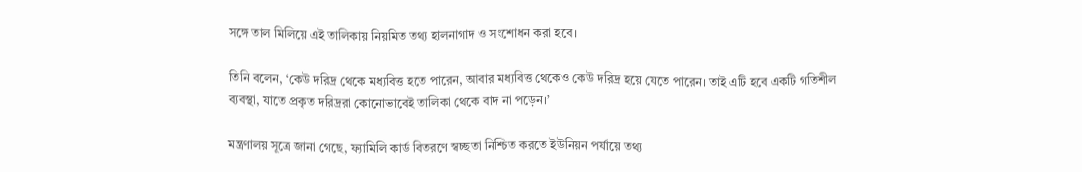সঙ্গে তাল মিলিয়ে এই তালিকায় নিয়মিত তথ্য হালনাগাদ ও সংশোধন করা হবে।

তিনি বলেন, ‘কেউ দরিদ্র থেকে মধ্যবিত্ত হতে পারেন, আবার মধ্যবিত্ত থেকেও কেউ দরিদ্র হয়ে যেতে পারেন। তাই এটি হবে একটি গতিশীল ব্যবস্থা, যাতে প্রকৃত দরিদ্ররা কোনোভাবেই তালিকা থেকে বাদ না পড়েন।’

মন্ত্রণালয় সূত্রে জানা গেছে, ফ্যামিলি কার্ড বিতরণে স্বচ্ছতা নিশ্চিত করতে ইউনিয়ন পর্যায়ে তথ্য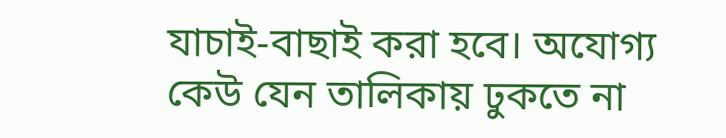যাচাই-বাছাই করা হবে। অযোগ্য কেউ যেন তালিকায় ঢুকতে না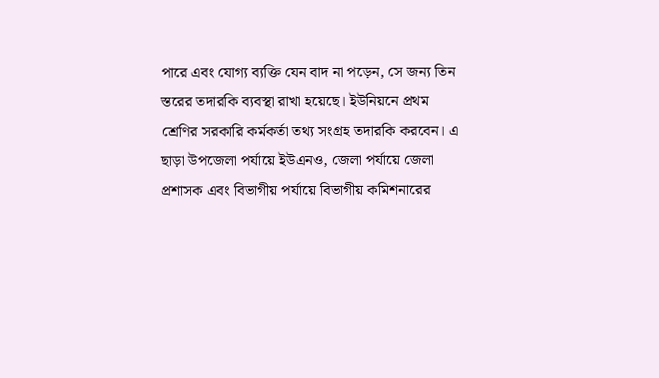পারে এবং যোগ্য ব্যক্তি যেন বাদ না পড়েন, সে জন্য তিন স্তরের তদারকি ব্যবস্থা রাখা হয়েছে। ইউনিয়নে প্রথম শ্রেণির সরকারি কর্মকর্তা তথ্য সংগ্রহ তদারকি করবেন। এ ছাড়া উপজেলা পর্যায়ে ইউএনও, জেলা পর্যায়ে জেলা প্রশাসক এবং বিভাগীয় পর্যায়ে বিভাগীয় কমিশনারের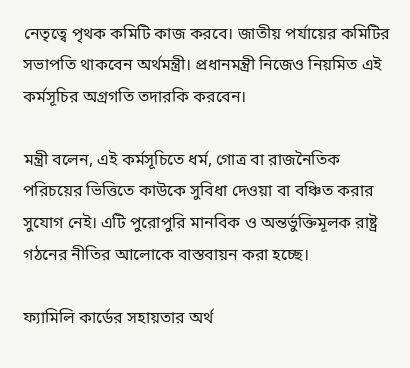নেতৃত্বে পৃথক কমিটি কাজ করবে। জাতীয় পর্যায়ের কমিটির সভাপতি থাকবেন অর্থমন্ত্রী। প্রধানমন্ত্রী নিজেও নিয়মিত এই কর্মসূচির অগ্রগতি তদারকি করবেন।

মন্ত্রী বলেন, এই কর্মসূচিতে ধর্ম, গোত্র বা রাজনৈতিক পরিচয়ের ভিত্তিতে কাউকে সুবিধা দেওয়া বা বঞ্চিত করার সুযোগ নেই। এটি পুরোপুরি মানবিক ও অন্তর্ভুক্তিমূলক রাষ্ট্র গঠনের নীতির আলোকে বাস্তবায়ন করা হচ্ছে।

ফ্যামিলি কার্ডের সহায়তার অর্থ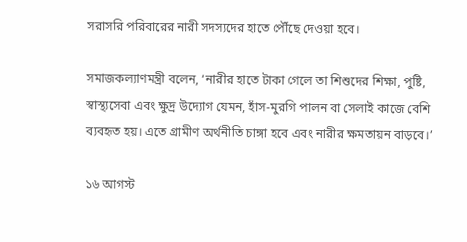সরাসরি পরিবারের নারী সদস্যদের হাতে পৌঁছে দেওয়া হবে।

সমাজকল্যাণমন্ত্রী বলেন, ‘নারীর হাতে টাকা গেলে তা শিশুদের শিক্ষা, পুষ্টি, স্বাস্থ্যসেবা এবং ক্ষুদ্র উদ্যোগ যেমন, হাঁস-মুরগি পালন বা সেলাই কাজে বেশি ব্যবহৃত হয়। এতে গ্রামীণ অর্থনীতি চাঙ্গা হবে এবং নারীর ক্ষমতায়ন বাড়বে।’

১৬ আগস্ট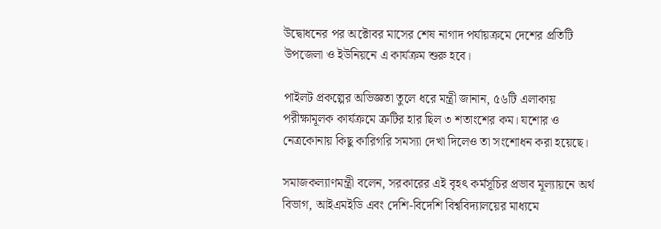উদ্বোধনের পর অক্টোবর মাসের শেষ নাগাদ পর্যায়ক্রমে দেশের প্রতিটি উপজেলা ও ইউনিয়নে এ কার্যক্রম শুরু হবে।

পাইলট প্রকল্পের অভিজ্ঞতা তুলে ধরে মন্ত্রী জানান, ৫৬টি এলাকায় পরীক্ষামূলক কার্যক্রমে ত্রুটির হার ছিল ৩ শতাংশের কম। যশোর ও নেত্রকোনায় কিছু কারিগরি সমস্যা দেখা দিলেও তা সংশোধন করা হয়েছে।

সমাজকল্যাণমন্ত্রী বলেন, সরকারের এই বৃহৎ কর্মসূচির প্রভাব মূল্যায়নে অর্থ বিভাগ, আইএমইডি এবং দেশি-বিদেশি বিশ্ববিদ্যালয়ের মাধ্যমে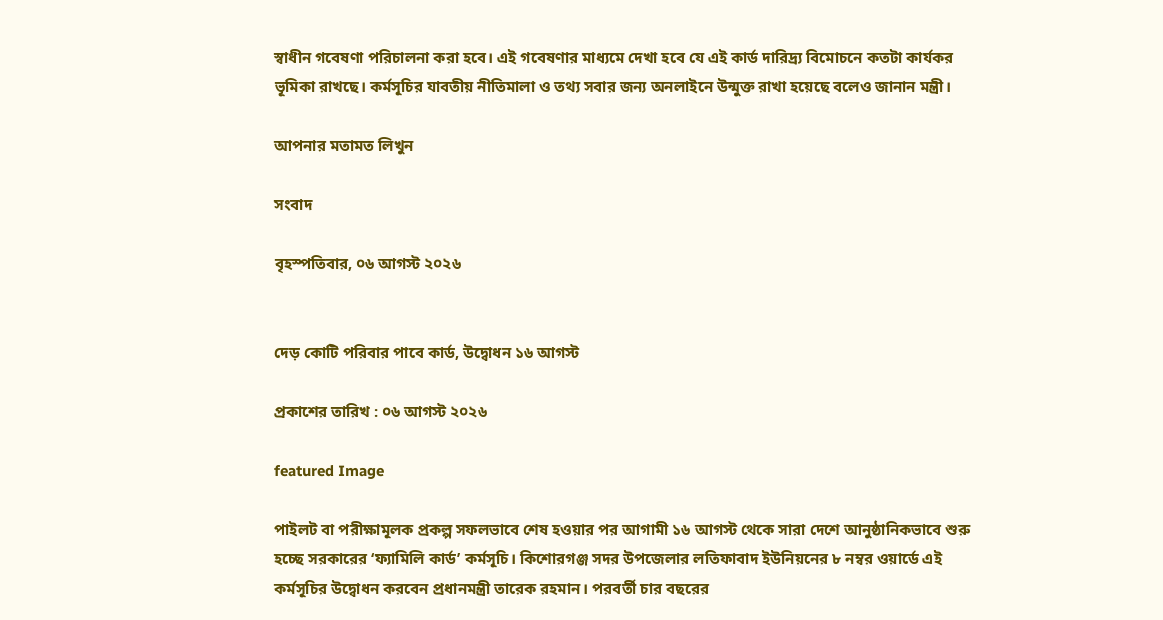স্বাধীন গবেষণা পরিচালনা করা হবে। এই গবেষণার মাধ্যমে দেখা হবে যে এই কার্ড দারিদ্র্য বিমোচনে কতটা কার্যকর ভূমিকা রাখছে। কর্মসূচির যাবতীয় নীতিমালা ও তথ্য সবার জন্য অনলাইনে উন্মুক্ত রাখা হয়েছে বলেও জানান মন্ত্রী।

আপনার মতামত লিখুন

সংবাদ

বৃহস্পতিবার, ০৬ আগস্ট ২০২৬


দেড় কোটি পরিবার পাবে কার্ড, উদ্বোধন ১৬ আগস্ট

প্রকাশের তারিখ : ০৬ আগস্ট ২০২৬

featured Image

পাইলট বা পরীক্ষামূলক প্রকল্প সফলভাবে শেষ হওয়ার পর আগামী ১৬ আগস্ট থেকে সারা দেশে আনুষ্ঠানিকভাবে শুরু হচ্ছে সরকারের ‘ফ্যামিলি কার্ড’ কর্মসূচি। কিশোরগঞ্জ সদর উপজেলার লতিফাবাদ ইউনিয়নের ৮ নম্বর ওয়ার্ডে এই কর্মসূচির উদ্বোধন করবেন প্রধানমন্ত্রী তারেক রহমান। পরবর্তী চার বছরের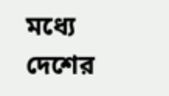মধ্যে দেশের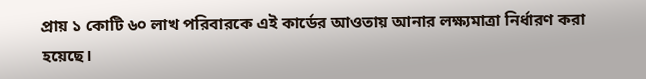প্রায় ১ কোটি ৬০ লাখ পরিবারকে এই কার্ডের আওতায় আনার লক্ষ্যমাত্রা নির্ধারণ করা হয়েছে।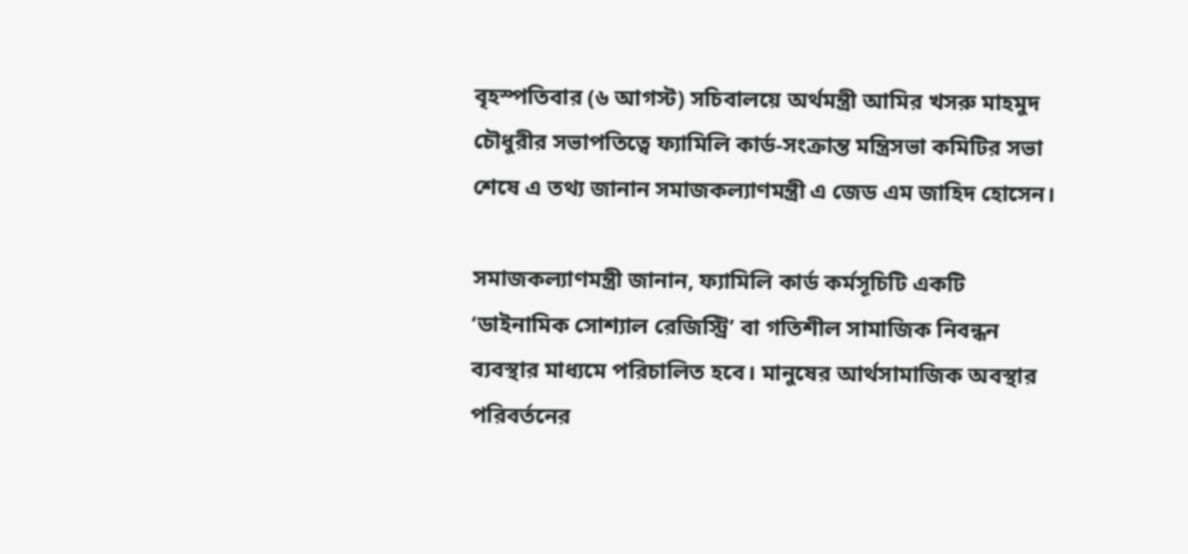বৃহস্পতিবার (৬ আগস্ট) সচিবালয়ে অর্থমন্ত্রী আমির খসরু মাহমুদ চৌধুরীর সভাপতিত্বে ফ্যামিলি কার্ড-সংক্রান্ত মন্ত্রিসভা কমিটির সভা শেষে এ তথ্য জানান সমাজকল্যাণমন্ত্রী এ জেড এম জাহিদ হোসেন।

সমাজকল্যাণমন্ত্রী জানান, ফ্যামিলি কার্ড কর্মসূচিটি একটি ‘ডাইনামিক সোশ্যাল রেজিস্ট্রি’ বা গতিশীল সামাজিক নিবন্ধন ব্যবস্থার মাধ্যমে পরিচালিত হবে। মানুষের আর্থসামাজিক অবস্থার পরিবর্তনের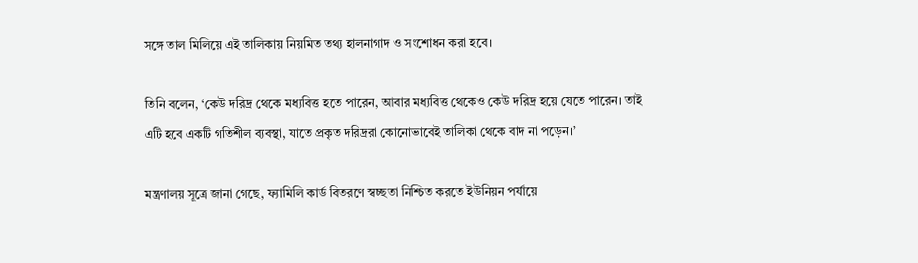সঙ্গে তাল মিলিয়ে এই তালিকায় নিয়মিত তথ্য হালনাগাদ ও সংশোধন করা হবে।

তিনি বলেন, ‘কেউ দরিদ্র থেকে মধ্যবিত্ত হতে পারেন, আবার মধ্যবিত্ত থেকেও কেউ দরিদ্র হয়ে যেতে পারেন। তাই এটি হবে একটি গতিশীল ব্যবস্থা, যাতে প্রকৃত দরিদ্ররা কোনোভাবেই তালিকা থেকে বাদ না পড়েন।’

মন্ত্রণালয় সূত্রে জানা গেছে, ফ্যামিলি কার্ড বিতরণে স্বচ্ছতা নিশ্চিত করতে ইউনিয়ন পর্যায়ে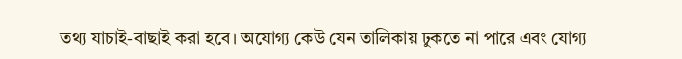তথ্য যাচাই-বাছাই করা হবে। অযোগ্য কেউ যেন তালিকায় ঢুকতে না পারে এবং যোগ্য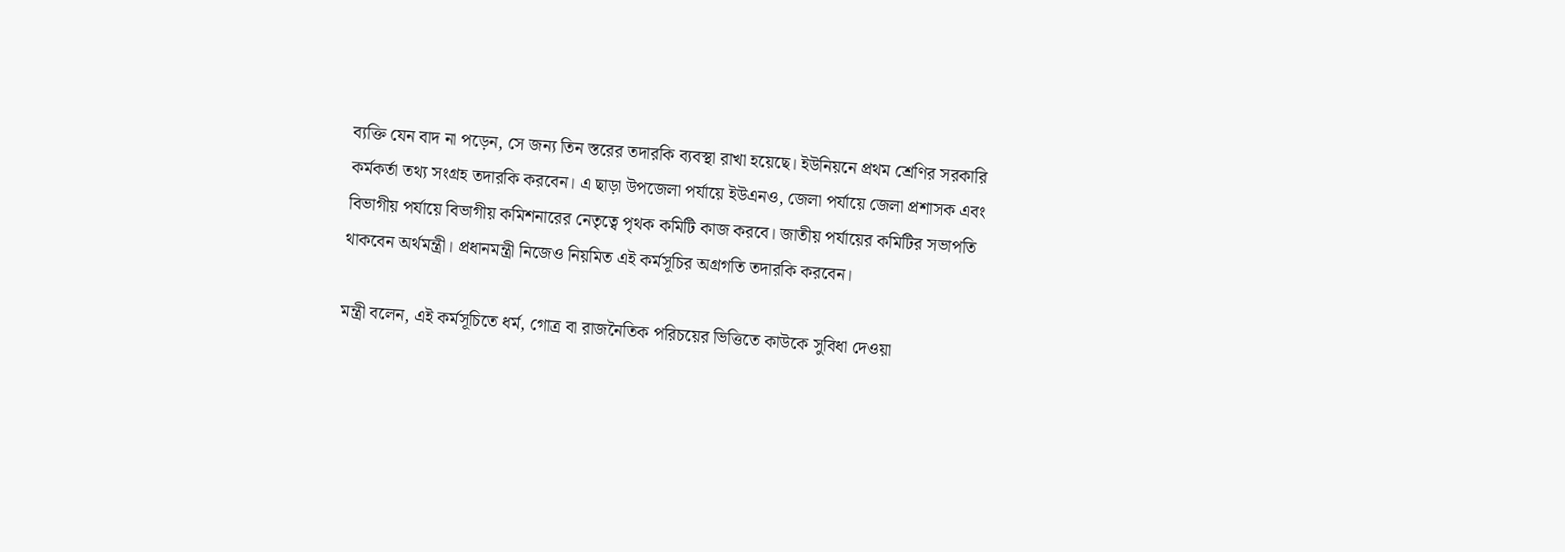ব্যক্তি যেন বাদ না পড়েন, সে জন্য তিন স্তরের তদারকি ব্যবস্থা রাখা হয়েছে। ইউনিয়নে প্রথম শ্রেণির সরকারি কর্মকর্তা তথ্য সংগ্রহ তদারকি করবেন। এ ছাড়া উপজেলা পর্যায়ে ইউএনও, জেলা পর্যায়ে জেলা প্রশাসক এবং বিভাগীয় পর্যায়ে বিভাগীয় কমিশনারের নেতৃত্বে পৃথক কমিটি কাজ করবে। জাতীয় পর্যায়ের কমিটির সভাপতি থাকবেন অর্থমন্ত্রী। প্রধানমন্ত্রী নিজেও নিয়মিত এই কর্মসূচির অগ্রগতি তদারকি করবেন।

মন্ত্রী বলেন, এই কর্মসূচিতে ধর্ম, গোত্র বা রাজনৈতিক পরিচয়ের ভিত্তিতে কাউকে সুবিধা দেওয়া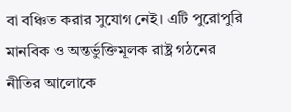বা বঞ্চিত করার সুযোগ নেই। এটি পুরোপুরি মানবিক ও অন্তর্ভুক্তিমূলক রাষ্ট্র গঠনের নীতির আলোকে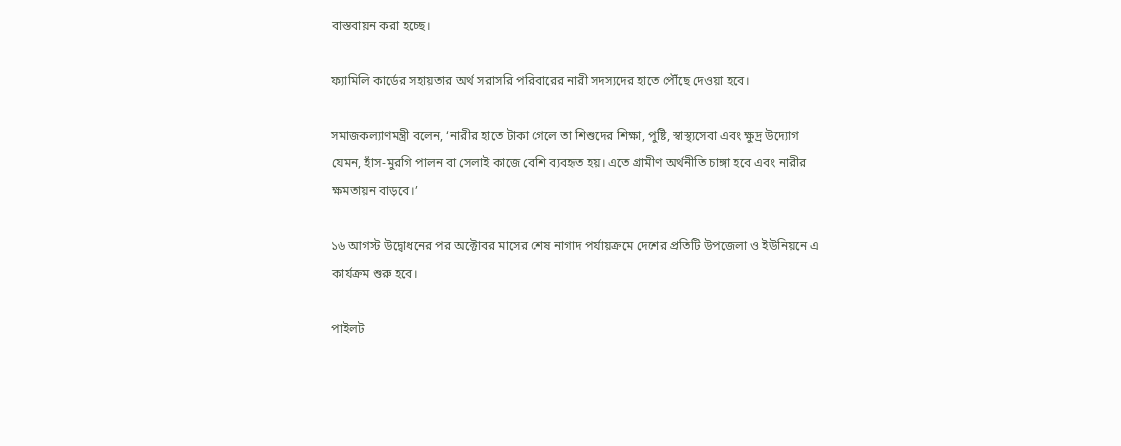বাস্তবায়ন করা হচ্ছে।

ফ্যামিলি কার্ডের সহায়তার অর্থ সরাসরি পরিবারের নারী সদস্যদের হাতে পৌঁছে দেওয়া হবে।

সমাজকল্যাণমন্ত্রী বলেন, ‘নারীর হাতে টাকা গেলে তা শিশুদের শিক্ষা, পুষ্টি, স্বাস্থ্যসেবা এবং ক্ষুদ্র উদ্যোগ যেমন, হাঁস-মুরগি পালন বা সেলাই কাজে বেশি ব্যবহৃত হয়। এতে গ্রামীণ অর্থনীতি চাঙ্গা হবে এবং নারীর ক্ষমতায়ন বাড়বে।’

১৬ আগস্ট উদ্বোধনের পর অক্টোবর মাসের শেষ নাগাদ পর্যায়ক্রমে দেশের প্রতিটি উপজেলা ও ইউনিয়নে এ কার্যক্রম শুরু হবে।

পাইলট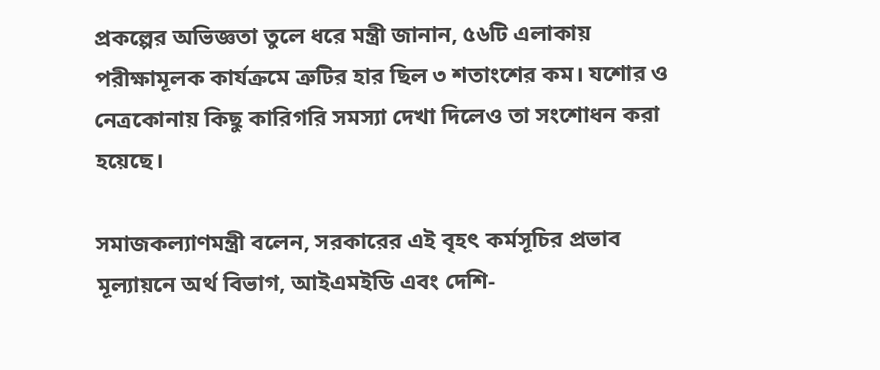প্রকল্পের অভিজ্ঞতা তুলে ধরে মন্ত্রী জানান, ৫৬টি এলাকায় পরীক্ষামূলক কার্যক্রমে ত্রুটির হার ছিল ৩ শতাংশের কম। যশোর ও নেত্রকোনায় কিছু কারিগরি সমস্যা দেখা দিলেও তা সংশোধন করা হয়েছে।

সমাজকল্যাণমন্ত্রী বলেন, সরকারের এই বৃহৎ কর্মসূচির প্রভাব মূল্যায়নে অর্থ বিভাগ, আইএমইডি এবং দেশি-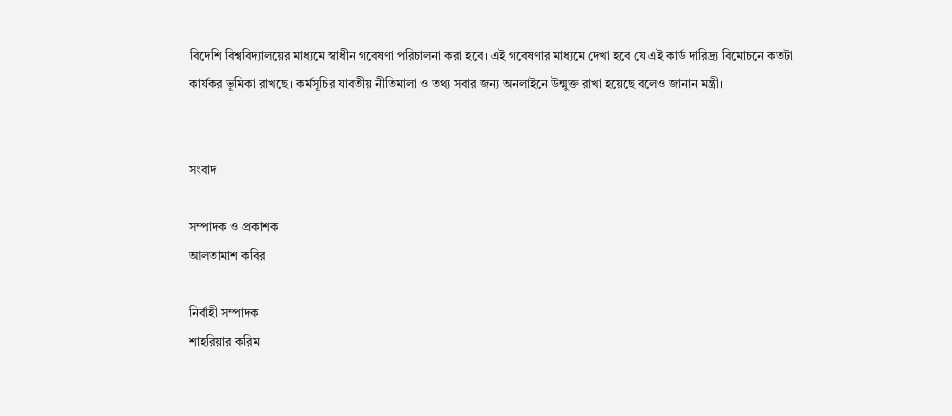বিদেশি বিশ্ববিদ্যালয়ের মাধ্যমে স্বাধীন গবেষণা পরিচালনা করা হবে। এই গবেষণার মাধ্যমে দেখা হবে যে এই কার্ড দারিদ্র্য বিমোচনে কতটা কার্যকর ভূমিকা রাখছে। কর্মসূচির যাবতীয় নীতিমালা ও তথ্য সবার জন্য অনলাইনে উন্মুক্ত রাখা হয়েছে বলেও জানান মন্ত্রী।


সংবাদ

সম্পাদক ও প্রকাশক
আলতামাশ কবির

নির্বাহী সম্পাদক
শাহরিয়ার করিম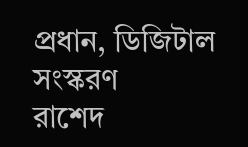প্রধান, ডিজিটাল সংস্করণ
রাশেদ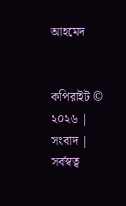আহমেদ


কপিরাইট © ২০২৬ | সংবাদ | সর্বস্বত্ব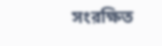সংরক্ষিত